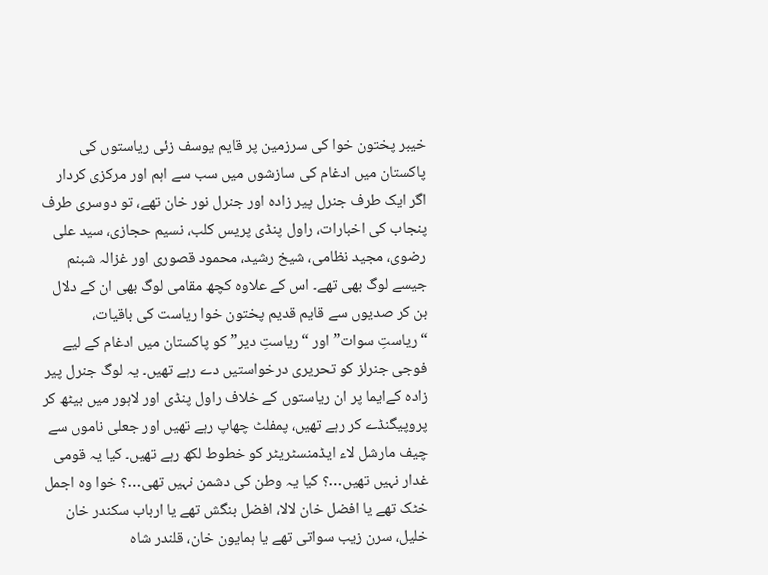خیبر پختون خوا کی سرزمین پر قایم یوسف زئی ریاستوں کی پاکستان میں ادغام کی سازشوں میں سب سے اہم اور مرکزی کردار اگر ایک طرف جنرل پیر زادہ اور جنرل نور خان تھے، تو دوسری طرف پنجاب کی اخبارات، راول پنڈی پریس کلب، نسیم حجازی، سید علی رضوی، مجید نظامی، شیخ رشید، محمود قصوری اور غزالہ شبنم جیسے لوگ بھی تھے۔ اس کے علاوہ کچھ مقامی لوگ بھی ان کے دلال بن کر صدیوں سے قایم قدیم پختون خوا ریاست کی باقیات، “ریاستِ سوات” اور “ریاستِ دیر” کو پاکستان میں ادغام کے لیے فوجی جنرلز کو تحریری درخواستیں دے رہے تھیں۔ یہ لوگ جنرل پیر زادہ کےایما پر ان ریاستوں کے خلاف راول پنڈی اور لاہور میں بیٹھ کر پروپیگنڈے کر رہے تھیں، پمفلٹ چھاپ رہے تھیں اور جعلی ناموں سے چیف مارشل لاء ایڈمنسٹریٹر کو خطوط لکھ رہے تھیں۔ کیا یہ قومی غدار نہیں تھیں…؟ کیا یہ وطن کی دشمن نہیں تھی…؟ خوا وہ اجمل خٹک تھے یا افضل خان لالا، افضل بنگش تھے یا ارباب سکندر خان خلیل، سرن زیب سواتی تھے یا ہمایون خان، قلندر شاہ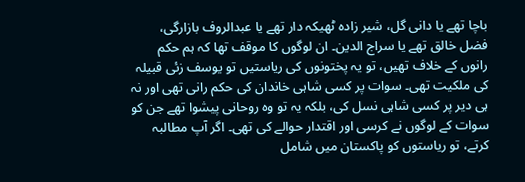باچا تھے یا دانی گل، شیر زادہ ٹھیکہ دار تھے یا عبدالروف بازارگی، فضل خالق تھے یا سراج الدین۔ ان لوگوں کا موقف تھا کہ ہم حکم رانوں کے خلاف تھیں، تو یہ پختونوں کی ریاستیں تو یوسف زئی قبیلہ کی ملکیت تھی۔ سوات پر کسی شاہی خاندان کی حکم رانی تھی اور نہ ہی دیر پر کسی شاہی نسل کی، بلکہ یہ تو وہ روحانی پیشوا تھے جن کو سوات کے لوگوں نے کرسی اور اقتدار حوالے کی تھی۔ اگر آپ مطالبہ کرتے، تو ریاستوں کو پاکستان میں شامل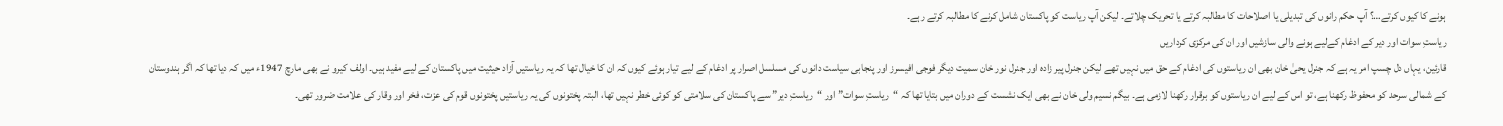ہونے کا کیوں کرتے…؟ آپ حکم رانوں کی تبدیلی یا اصلاحات کا مطالبہ کرتے یا تحریک چلاتے۔ لیکن آپ ریاست کو پاکستان شامل کرنے کا مطالبہ کرتے رہے۔
ریاستِ سوات اور دیر کے ادغام کےلیے ہونے والی سازشیں اور ان کی مرکزی کرداریں
قارئین، یہاں دل چسپ امر یہ ہے کہ جنرل یحیٰ خان بھی ان ریاستوں کی ادغام کے حق میں نہیں تھے لیکن جنرل پیر زادہ اور جنرل نور خان سمیت دیگر فوجی افیسرز اور پنجابی سیاست دانوں کی مسلسل اصرار پر ادغام کے لیے تیار ہوئے کیوں کہ ان کا خیال تھا کہ یہ ریاستیں آزاد حیثیت میں پاکستان کے لیے مفید ہیں۔ اولف کیرو نے بھی مارچ 1947ء میں کہ دیا تھا کہ اگر ہندوستان کے شمالی سرحد کو محفوظ رکھنا ہے، تو اس کے لیے ان ریاستوں کو برقرار رکھنا لازمی ہے۔ بیگم نسیم ولی خان نے بھی ایک نشست کے دوران میں بتایا تھا کہ “ریاستِ سوات” اور “ریاستِ دیر” سے پاکستان کی سلامتی کو کوئی خطر نہیں تھا، البتہ پختونوں کی یہ ریاستیں پختونوں قوم کی عزت، فخر اور وقار کی علامت ضرور تھی۔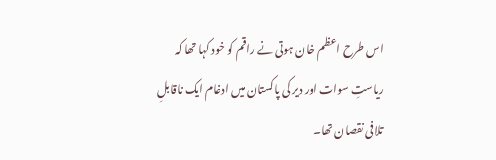اس طرح اعظم خان ہوتی نے راقم کو خود کہا تھا کہ ریاستِ سوات اور دیر کی پاکستان میں ادغام ایک ناقابلِ تلافی نقصان تھا۔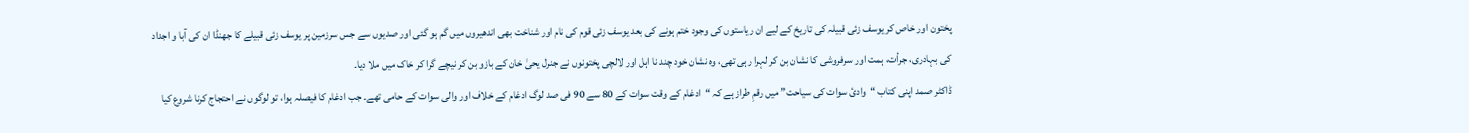پختون اور خاص کر یوسف زئی قبیلہ کی تاریخ کے لیے ان ریاستوں کی وجود ختم ہونے کی بعد یوسف زئی قوم کی نام اور شناخت بھی اندھیروں میں گم ہو گئی اور صدیوں سے جس سرزمین پر یوسف زئی قبیلے کا جھنڈا ان کی آبا و اجداد کی بہادری، جرأت، ہمت اور سرفروشی کا نشان بن کر لہرا رہی تھی، وہ نشان خود چند نا اہل اور لالچی پختونوں نے جنرل یحیٰ خان کے بازو بن کر نیچے گرا کر خاک میں ملا دیا۔
ڈاکٹر صمد اپنی کتاب “وادئ سوات کی سیاحت” میں رقمِ طراز ہے کہ “ادغام کے وقت سوات کے 80 سے 90 فی صد لوگ ادغام کے خلاف اور والی سوات کے حامی تھے۔ جب ادغام کا فیصلہ ہوا، تو لوگوں نے احتجاج کرنا شروع کیا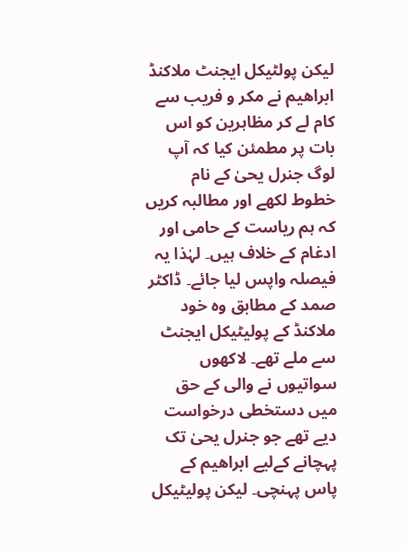لیکن پولٹیکل ایجنٹ ملاکنڈ ابراھیم نے مکر و فریب سے کام لے کر مظاہرین کو اس بات پر مطمئن کیا کہ آپ لوگ جنرل یحیٰ کے نام خطوط لکھے اور مطالبہ کریں کہ ہم ریاست کے حامی اور ادغام کے خلاف ہیں۔ لہٰذا یہ فیصلہ واپس لیا جائے۔ ڈاکٹر صمد کے مطابق وہ خود ملاکنڈ کے پولیٹیکل ایجنٹ سے ملے تھے۔ لاکھوں سواتیوں نے والی کے حق میں دستخطی درخواست دیے تھے جو جنرل یحیٰ تک پہچانے کےلیے ابراھیم کے پاس پہنچی۔ لیکن پولیٹیکل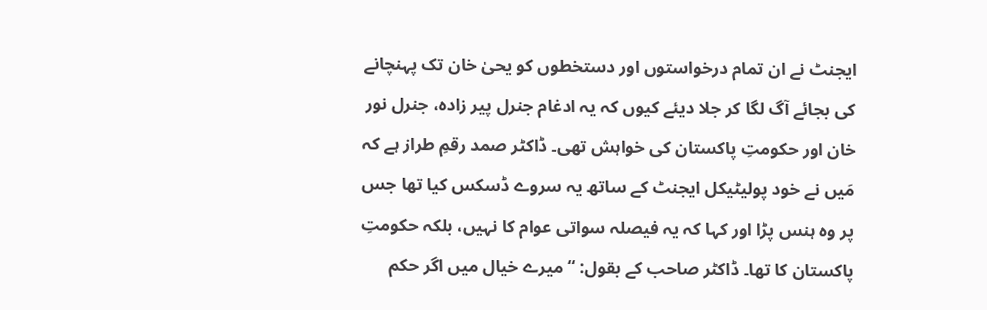ایجنٹ نے ان تمام درخواستوں اور دستخطوں کو یحیٰ خان تک پہنچانے کی بجائے آگ لگا کر جلا دیئے کیوں کہ یہ ادغام جنرل پیر زادہ، جنرل نور خان اور حکومتِ پاکستان کی خواہش تھی۔ ڈاکٹر صمد رقمِ طراز ہے کہ مَیں نے خود پولیٹیکل ایجنٹ کے ساتھ یہ سروے ڈسکس کیا تھا جس پر وہ ہنس پڑا اور کہا کہ یہ فیصلہ سواتی عوام کا نہیں، بلکہ حکومتِ پاکستان کا تھا۔ ڈاکٹر صاحب کے بقول: “میرے خیال میں اگر حکم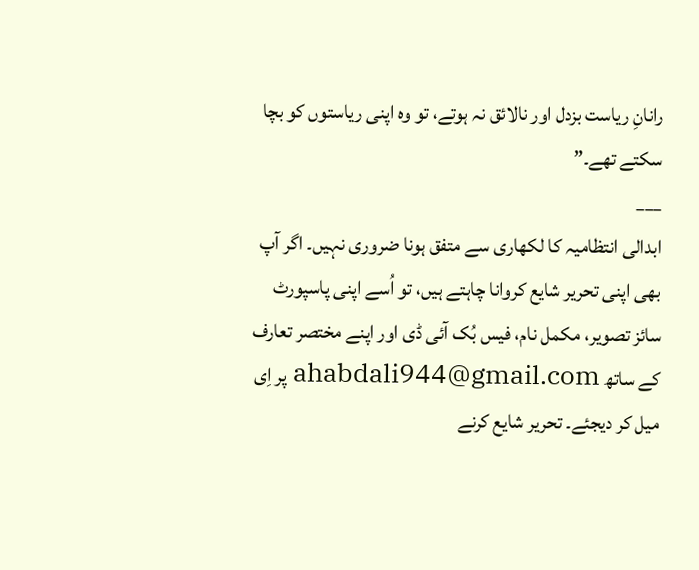رانانِ ریاست بزدل اور نالائق نہ ہوتے، تو وہ اپنی ریاستوں کو بچا سکتے تھے۔”
___
ابدالى انتظامیہ کا لکھاری سے متفق ہونا ضروری نہیں۔ اگر آپ بھی اپنی تحریر شایع کروانا چاہتے ہیں، تو اُسے اپنی پاسپورٹ سائز تصویر، مکمل نام، فیس بُک آئی ڈی اور اپنے مختصر تعارف کے ساتھ ahabdali944@gmail.com پر اِی میل کر دیجئے۔ تحریر شایع کرنے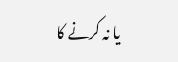یا نہ کرنے کا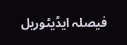فیصلہ ایڈیٹوریل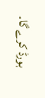بورڈ کرے گا۔